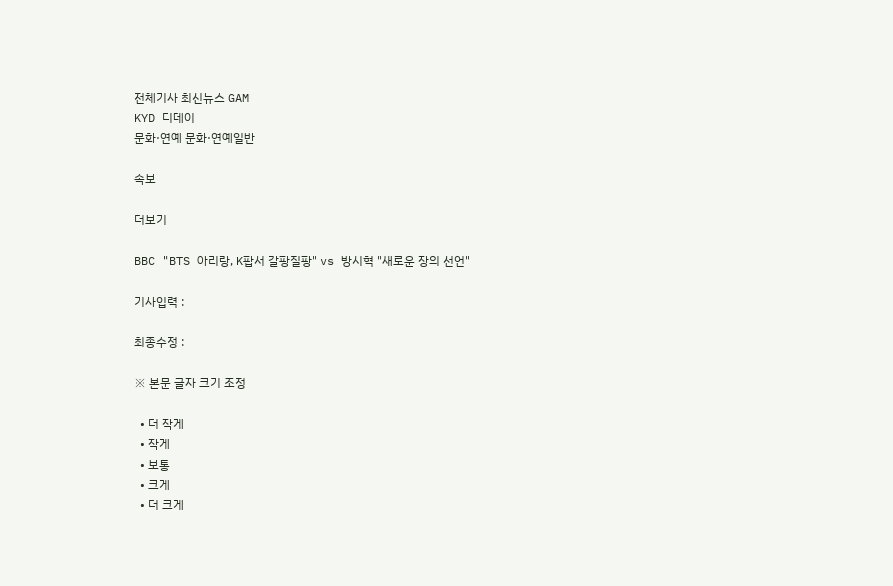전체기사 최신뉴스 GAM
KYD 디데이
문화·연예 문화·연예일반

속보

더보기

BBC "BTS 아리랑, K팝서 갈팡질팡" vs 방시혁 "새로운 장의 선언"

기사입력 :

최종수정 :

※ 본문 글자 크기 조정

  • 더 작게
  • 작게
  • 보통
  • 크게
  • 더 크게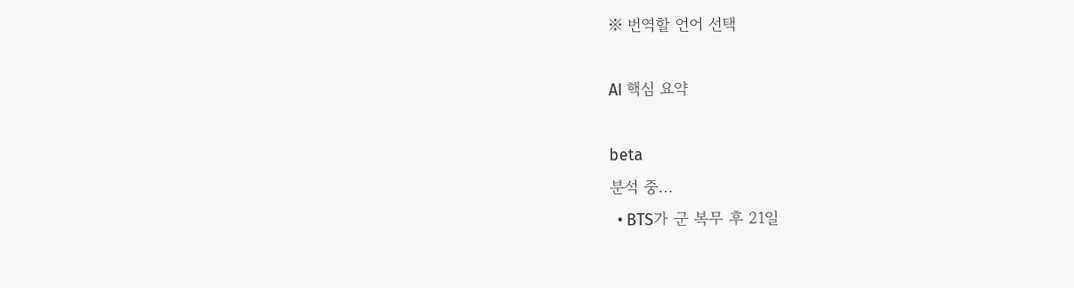※ 번역할 언어 선택

AI 핵심 요약

beta
분석 중...
  • BTS가 군 복무 후 21일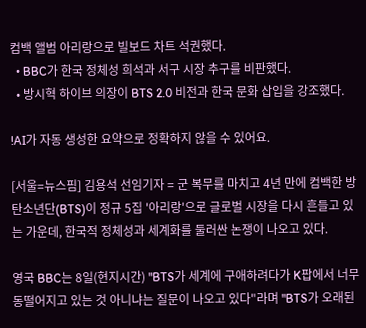컴백 앨범 아리랑으로 빌보드 차트 석권했다.
  • BBC가 한국 정체성 희석과 서구 시장 추구를 비판했다.
  • 방시혁 하이브 의장이 BTS 2.0 비전과 한국 문화 삽입을 강조했다.

!AI가 자동 생성한 요약으로 정확하지 않을 수 있어요.

[서울=뉴스핌] 김용석 선임기자 = 군 복무를 마치고 4년 만에 컴백한 방탄소년단(BTS)이 정규 5집 '아리랑'으로 글로벌 시장을 다시 흔들고 있는 가운데, 한국적 정체성과 세계화를 둘러싼 논쟁이 나오고 있다.

영국 BBC는 8일(현지시간) "BTS가 세계에 구애하려다가 K팝에서 너무 동떨어지고 있는 것 아니냐는 질문이 나오고 있다"라며 "BTS가 오래된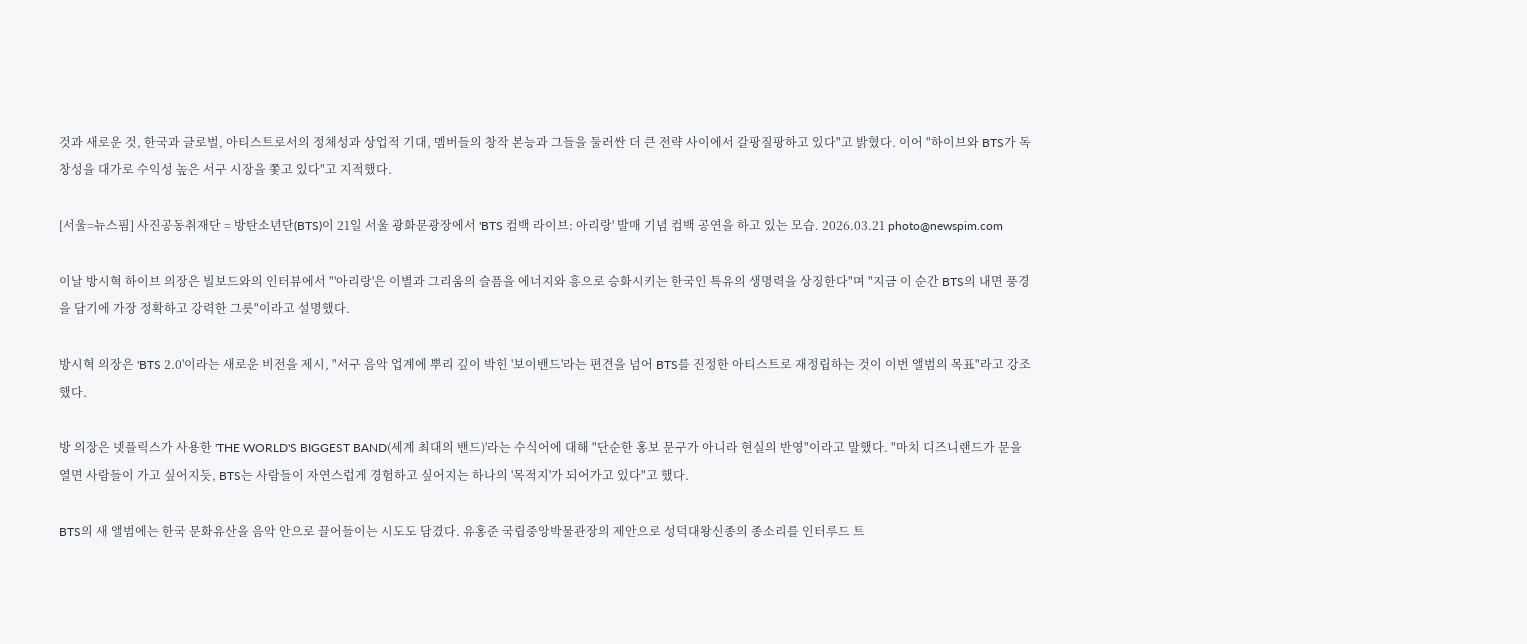것과 새로운 것, 한국과 글로벌, 아티스트로서의 정체성과 상업적 기대, 멤버들의 창작 본능과 그들을 둘러싼 더 큰 전략 사이에서 갈팡질팡하고 있다"고 밝혔다. 이어 "하이브와 BTS가 독창성을 대가로 수익성 높은 서구 시장을 쫓고 있다"고 지적했다.

[서울=뉴스핌] 사진공동취재단 = 방탄소년단(BTS)이 21일 서울 광화문광장에서 'BTS 컴백 라이브: 아리랑' 발매 기념 컴백 공연을 하고 있는 모습. 2026.03.21 photo@newspim.com

이날 방시혁 하이브 의장은 빌보드와의 인터뷰에서 "'아리랑'은 이별과 그리움의 슬픔을 에너지와 흥으로 승화시키는 한국인 특유의 생명력을 상징한다"며 "지금 이 순간 BTS의 내면 풍경을 담기에 가장 정확하고 강력한 그릇"이라고 설명했다.

방시혁 의장은 'BTS 2.0'이라는 새로운 비전을 제시, "서구 음악 업계에 뿌리 깊이 박힌 '보이밴드'라는 편견을 넘어 BTS를 진정한 아티스트로 재정립하는 것이 이번 앨범의 목표"라고 강조했다.

방 의장은 넷플릭스가 사용한 'THE WORLD'S BIGGEST BAND(세계 최대의 밴드)'라는 수식어에 대해 "단순한 홍보 문구가 아니라 현실의 반영"이라고 말했다. "마치 디즈니랜드가 문을 열면 사람들이 가고 싶어지듯, BTS는 사람들이 자연스럽게 경험하고 싶어지는 하나의 '목적지'가 되어가고 있다"고 했다.

BTS의 새 앨범에는 한국 문화유산을 음악 안으로 끌어들이는 시도도 담겼다. 유홍준 국립중앙박물관장의 제안으로 성덕대왕신종의 종소리를 인터루드 트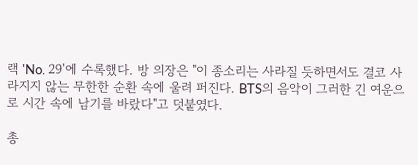랙 'No. 29'에 수록했다. 방 의장은 "이 종소리는 사라질 듯하면서도 결코 사라지지 않는 무한한 순환 속에 울려 퍼진다. BTS의 음악이 그러한 긴 여운으로 시간 속에 남기를 바랐다"고 덧붙였다.

총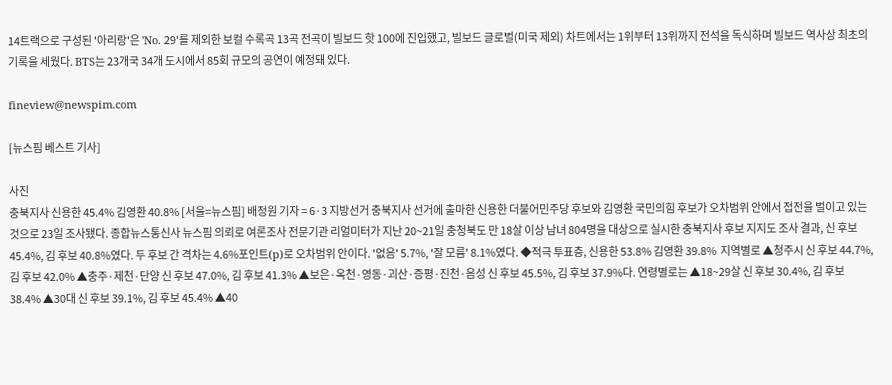14트랙으로 구성된 '아리랑'은 'No. 29'를 제외한 보컬 수록곡 13곡 전곡이 빌보드 핫 100에 진입했고, 빌보드 글로벌(미국 제외) 차트에서는 1위부터 13위까지 전석을 독식하며 빌보드 역사상 최초의 기록을 세웠다. BTS는 23개국 34개 도시에서 85회 규모의 공연이 예정돼 있다.

fineview@newspim.com

[뉴스핌 베스트 기사]

사진
충북지사 신용한 45.4% 김영환 40.8% [서울=뉴스핌] 배정원 기자 = 6·3 지방선거 충북지사 선거에 출마한 신용한 더불어민주당 후보와 김영환 국민의힘 후보가 오차범위 안에서 접전을 벌이고 있는 것으로 23일 조사됐다. 종합뉴스통신사 뉴스핌 의뢰로 여론조사 전문기관 리얼미터가 지난 20~21일 충청북도 만 18살 이상 남녀 804명을 대상으로 실시한 충북지사 후보 지지도 조사 결과, 신 후보 45.4%, 김 후보 40.8%였다. 두 후보 간 격차는 4.6%포인트(p)로 오차범위 안이다. '없음' 5.7%, '잘 모름' 8.1%였다. ◆적극 투표층, 신용한 53.8% 김영환 39.8%  지역별로 ▲청주시 신 후보 44.7%, 김 후보 42.0% ▲충주·제천·단양 신 후보 47.0%, 김 후보 41.3% ▲보은·옥천·영동·괴산·증평·진천·음성 신 후보 45.5%, 김 후보 37.9%다. 연령별로는 ▲18~29살 신 후보 30.4%, 김 후보 38.4% ▲30대 신 후보 39.1%, 김 후보 45.4% ▲40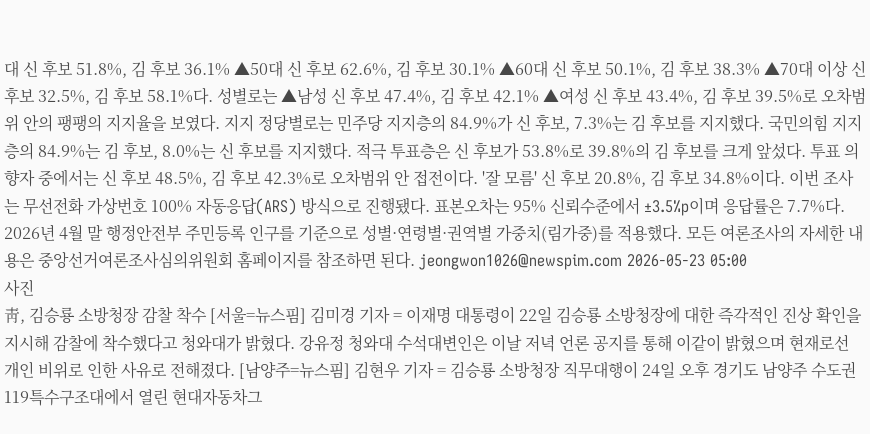대 신 후보 51.8%, 김 후보 36.1% ▲50대 신 후보 62.6%, 김 후보 30.1% ▲60대 신 후보 50.1%, 김 후보 38.3% ▲70대 이상 신 후보 32.5%, 김 후보 58.1%다. 성별로는 ▲남성 신 후보 47.4%, 김 후보 42.1% ▲여성 신 후보 43.4%, 김 후보 39.5%로 오차범위 안의 팽팽의 지지율을 보였다. 지지 정당별로는 민주당 지지층의 84.9%가 신 후보, 7.3%는 김 후보를 지지했다. 국민의힘 지지층의 84.9%는 김 후보, 8.0%는 신 후보를 지지했다. 적극 투표층은 신 후보가 53.8%로 39.8%의 김 후보를 크게 앞섰다. 투표 의향자 중에서는 신 후보 48.5%, 김 후보 42.3%로 오차범위 안 접전이다. '잘 모름' 신 후보 20.8%, 김 후보 34.8%이다. 이번 조사는 무선전화 가상번호 100% 자동응답(ARS) 방식으로 진행됐다. 표본오차는 95% 신뢰수준에서 ±3.5%p이며 응답률은 7.7%다. 2026년 4월 말 행정안전부 주민등록 인구를 기준으로 성별·연령별·권역별 가중치(림가중)를 적용했다. 모든 여론조사의 자세한 내용은 중앙선거여론조사심의위원회 홈페이지를 참조하면 된다. jeongwon1026@newspim.com 2026-05-23 05:00
사진
靑, 김승룡 소방청장 감찰 착수 [서울=뉴스핌] 김미경 기자 = 이재명 대통령이 22일 김승룡 소방청장에 대한 즉각적인 진상 확인을 지시해 감찰에 착수했다고 청와대가 밝혔다. 강유정 청와대 수석대변인은 이날 저녁 언론 공지를 통해 이같이 밝혔으며 현재로선 개인 비위로 인한 사유로 전해졌다. [남양주=뉴스핌] 김현우 기자 = 김승룡 소방청장 직무대행이 24일 오후 경기도 남양주 수도권119특수구조대에서 열린 현대자동차그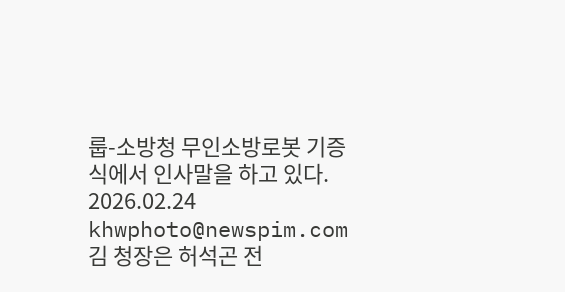룹-소방청 무인소방로봇 기증식에서 인사말을 하고 있다. 2026.02.24 khwphoto@newspim.com 김 청장은 허석곤 전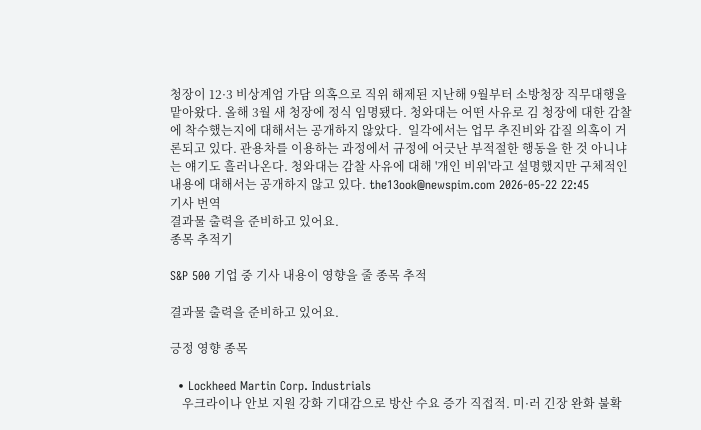청장이 12·3 비상계엄 가담 의혹으로 직위 해제된 지난해 9월부터 소방청장 직무대행을 맡아왔다. 올해 3월 새 청장에 정식 임명됐다. 청와대는 어떤 사유로 김 청장에 대한 감찰에 착수했는지에 대해서는 공개하지 않았다.  일각에서는 업무 추진비와 갑질 의혹이 거론되고 있다. 관용차를 이용하는 과정에서 규정에 어긋난 부적절한 행동을 한 것 아니냐는 얘기도 흘러나온다. 청와대는 감찰 사유에 대해 '개인 비위'라고 설명했지만 구체적인 내용에 대해서는 공개하지 않고 있다. the13ook@newspim.com 2026-05-22 22:45
기사 번역
결과물 출력을 준비하고 있어요.
종목 추적기

S&P 500 기업 중 기사 내용이 영향을 줄 종목 추적

결과물 출력을 준비하고 있어요.

긍정 영향 종목

  • Lockheed Martin Corp. Industrials
    우크라이나 안보 지원 강화 기대감으로 방산 수요 증가 직접적. 미·러 긴장 완화 불확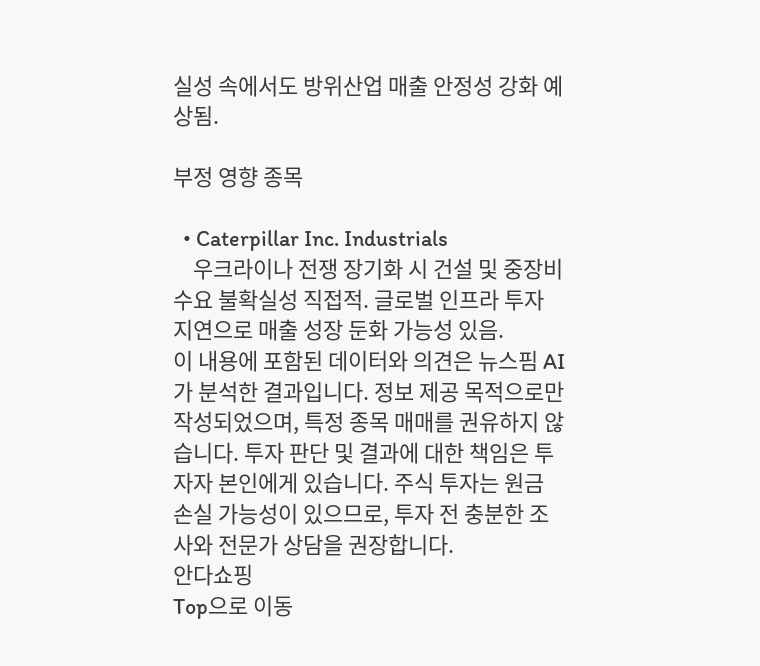실성 속에서도 방위산업 매출 안정성 강화 예상됨.

부정 영향 종목

  • Caterpillar Inc. Industrials
    우크라이나 전쟁 장기화 시 건설 및 중장비 수요 불확실성 직접적. 글로벌 인프라 투자 지연으로 매출 성장 둔화 가능성 있음.
이 내용에 포함된 데이터와 의견은 뉴스핌 AI가 분석한 결과입니다. 정보 제공 목적으로만 작성되었으며, 특정 종목 매매를 권유하지 않습니다. 투자 판단 및 결과에 대한 책임은 투자자 본인에게 있습니다. 주식 투자는 원금 손실 가능성이 있으므로, 투자 전 충분한 조사와 전문가 상담을 권장합니다.
안다쇼핑
Top으로 이동